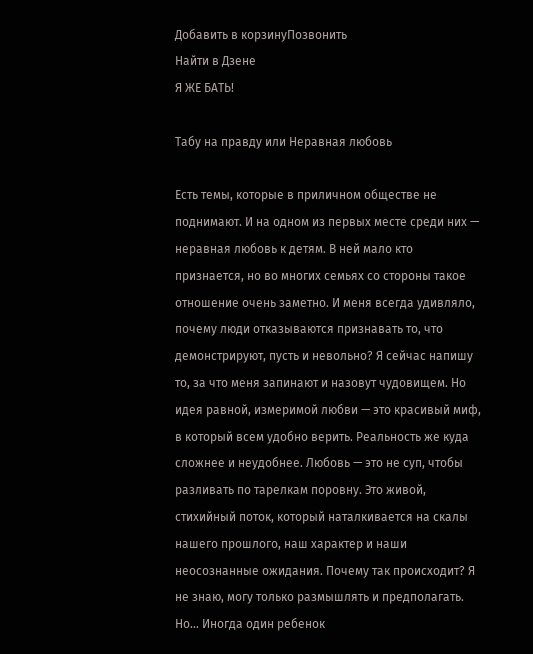Добавить в корзинуПозвонить
Найти в Дзене
Я ЖЕ БАТЬ!

Табу на правду или Неравная любовь

Есть темы, которые в приличном обществе не поднимают. И на одном из первых месте среди них — неравная любовь к детям. В ней мало кто признается, но во многих семьях со стороны такое отношение очень заметно. И меня всегда удивляло, почему люди отказываются признавать то, что демонстрируют, пусть и невольно? Я сейчас напишу то, за что меня запинают и назовут чудовищем. Но идея равной, измеримой любви — это красивый миф, в который всем удобно верить. Реальность же куда сложнее и неудобнее. Любовь — это не суп, чтобы разливать по тарелкам поровну. Это живой, стихийный поток, который наталкивается на скалы нашего прошлого, наш характер и наши неосознанные ожидания. Почему так происходит? Я не знаю, могу только размышлять и предполагать. Но… Иногда один ребенок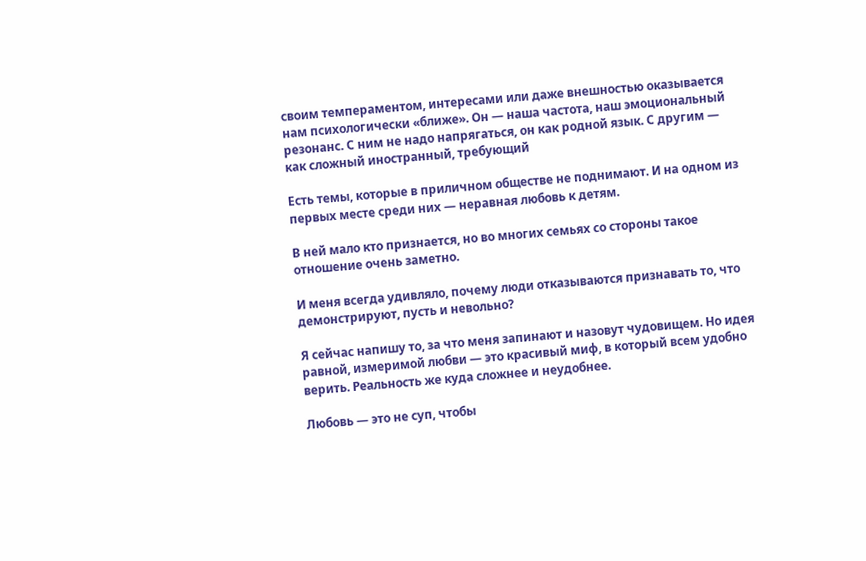своим темпераментом, интересами или даже внешностью оказывается нам психологически «ближе». Он — наша частота, наш эмоциональный резонанс. С ним не надо напрягаться, он как родной язык. С другим — как сложный иностранный, требующий

Есть темы, которые в приличном обществе не поднимают. И на одном из первых месте среди них — неравная любовь к детям.

В ней мало кто признается, но во многих семьях со стороны такое отношение очень заметно.

И меня всегда удивляло, почему люди отказываются признавать то, что демонстрируют, пусть и невольно?

Я сейчас напишу то, за что меня запинают и назовут чудовищем. Но идея равной, измеримой любви — это красивый миф, в который всем удобно верить. Реальность же куда сложнее и неудобнее.

Любовь — это не суп, чтобы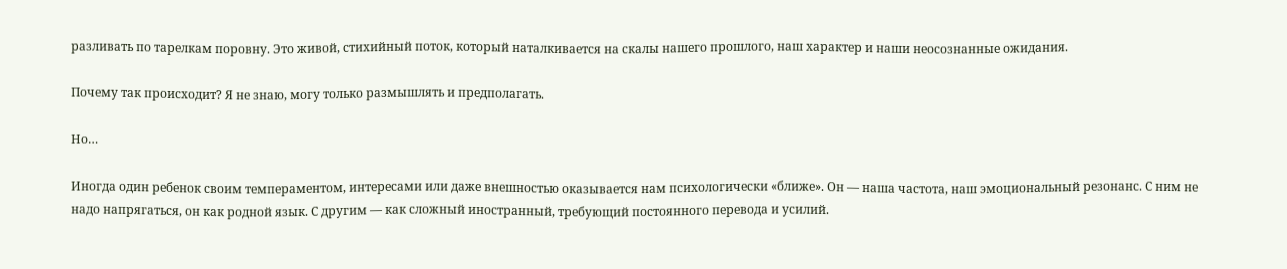разливать по тарелкам поровну. Это живой, стихийный поток, который наталкивается на скалы нашего прошлого, наш характер и наши неосознанные ожидания.

Почему так происходит? Я не знаю, могу только размышлять и предполагать.

Но…

Иногда один ребенок своим темпераментом, интересами или даже внешностью оказывается нам психологически «ближе». Он — наша частота, наш эмоциональный резонанс. С ним не надо напрягаться, он как родной язык. С другим — как сложный иностранный, требующий постоянного перевода и усилий.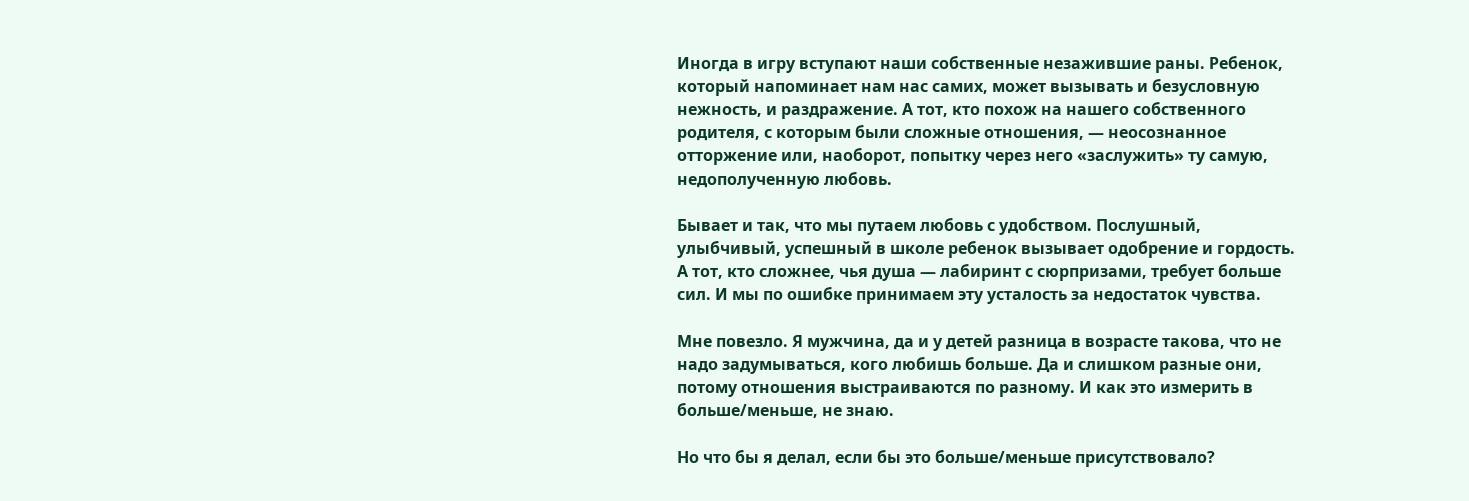Иногда в игру вступают наши собственные незажившие раны. Ребенок, который напоминает нам нас самих, может вызывать и безусловную нежность, и раздражение. А тот, кто похож на нашего собственного родителя, с которым были сложные отношения, — неосознанное отторжение или, наоборот, попытку через него «заслужить» ту самую, недополученную любовь.

Бывает и так, что мы путаем любовь с удобством. Послушный, улыбчивый, успешный в школе ребенок вызывает одобрение и гордость. А тот, кто сложнее, чья душа — лабиринт с сюрпризами, требует больше сил. И мы по ошибке принимаем эту усталость за недостаток чувства.

Мне повезло. Я мужчина, да и у детей разница в возрасте такова, что не надо задумываться, кого любишь больше. Да и слишком разные они, потому отношения выстраиваются по разному. И как это измерить в больше/меньше, не знаю.

Но что бы я делал, если бы это больше/меньше присутствовало?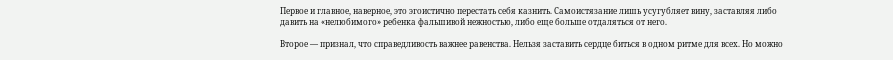Первое и главное, наверное, это эгоистично перестать себя казнить. Самоистязание лишь усугубляет вину, заставляя либо давить на «нелюбимого» ребенка фальшивой нежностью, либо еще больше отдаляться от него.

Второе — признал, что справедливость важнее равенства. Нельзя заставить сердце биться в одном ритме для всех. Но можно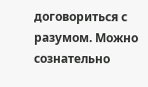договориться с разумом. Можно сознательно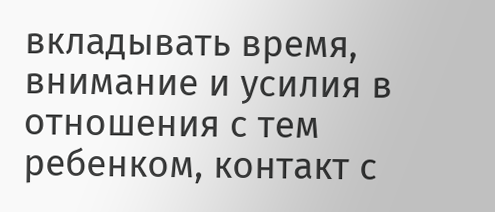вкладывать время, внимание и усилия в отношения с тем ребенком, контакт с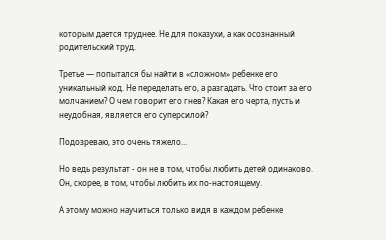которым дается труднее. Не для показухи, а как осознанный родительский труд.

Третье — попытался бы найти в «сложном» ребенке его уникальный код. Не переделать его, а разгадать. Что стоит за его молчанием? О чем говорит его гнев? Какая его черта, пусть и неудобная, является его суперсилой?

Подозреваю, это очень тяжело…

Но ведь результат - он не в том, чтобы любить детей одинаково. Он, скорее, в том, чтобы любить их по-настоящему.

А этому можно научиться только видя в каждом ребенке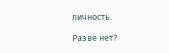личность.

Разве нет?